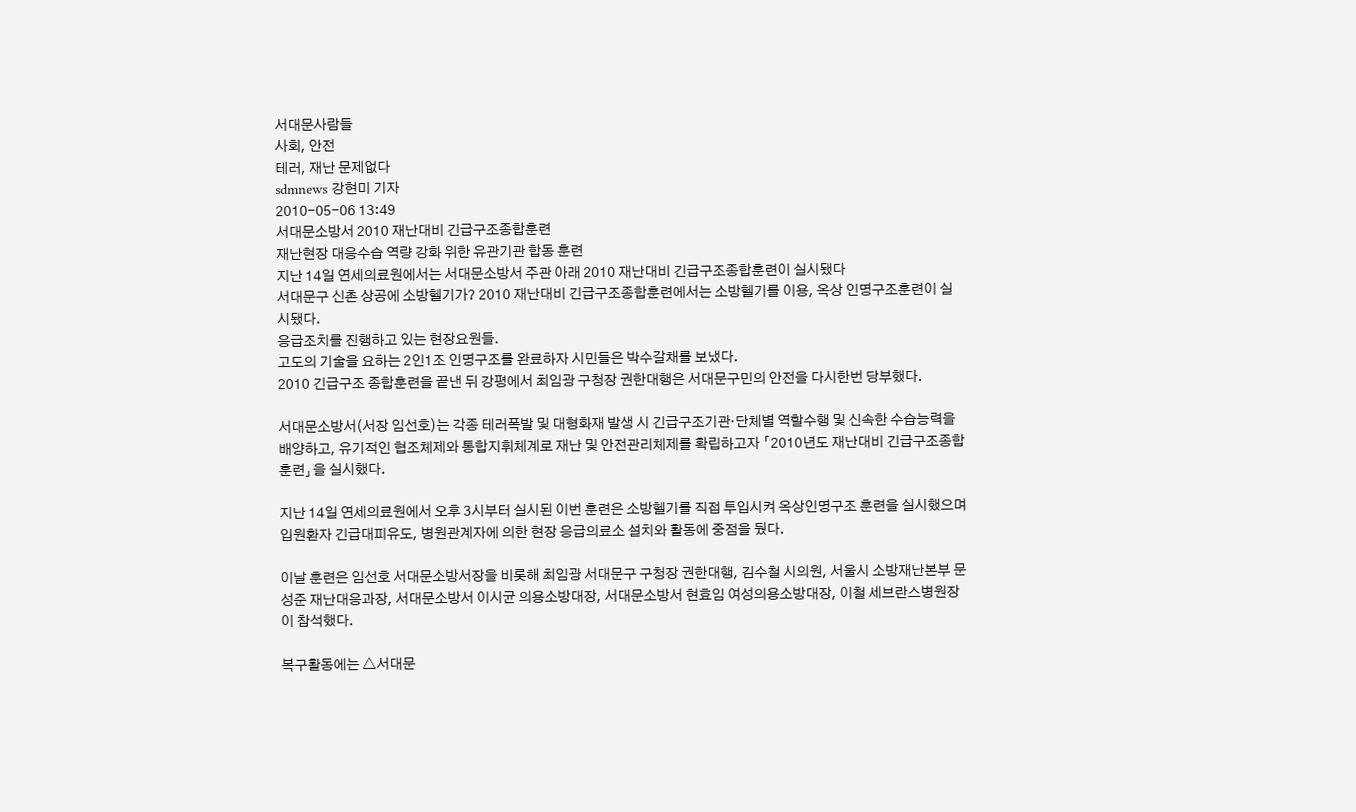서대문사람들
사회, 안전
테러, 재난 문제없다
sdmnews 강현미 기자
2010-05-06 13:49
서대문소방서 2010 재난대비 긴급구조종합훈련
재난현장 대응수습 역량 강화 위한 유관기관 합동 훈련
지난 14일 연세의료원에서는 서대문소방서 주관 아래 2010 재난대비 긴급구조종합훈련이 실시됐다
서대문구 신촌 상공에 소방헬기가? 2010 재난대비 긴급구조종합훈련에서는 소방헬기를 이용, 옥상 인명구조훈련이 실시됐다.
응급조치를 진행하고 있는 현장요원들.
고도의 기술을 요하는 2인1조 인명구조를 완료하자 시민들은 박수갈채를 보냈다.
2010 긴급구조 종합훈련을 끝낸 뒤 강평에서 최임광 구청장 권한대행은 서대문구민의 안전을 다시한번 당부했다.

서대문소방서(서장 임선호)는 각종 테러폭발 및 대형화재 발생 시 긴급구조기관·단체별 역할수행 및 신속한 수습능력을 배양하고, 유기적인 협조체제와 통합지휘체계로 재난 및 안전관리체제를 확립하고자 「2010년도 재난대비 긴급구조종합훈련」을 실시했다.

지난 14일 연세의료원에서 오후 3시부터 실시된 이번 훈련은 소방헬기를 직접 투입시켜 옥상인명구조 훈련을 실시했으며 입원환자 긴급대피유도, 병원관계자에 의한 현장 응급의료소 설치와 활동에 중점을 뒀다.

이날 훈련은 임선호 서대문소방서장을 비롯해 최임광 서대문구 구청장 권한대행, 김수철 시의원, 서울시 소방재난본부 문성준 재난대응과장, 서대문소방서 이시균 의용소방대장, 서대문소방서 현효임 여성의용소방대장, 이철 세브란스병원장이 참석했다.

복구활동에는 △서대문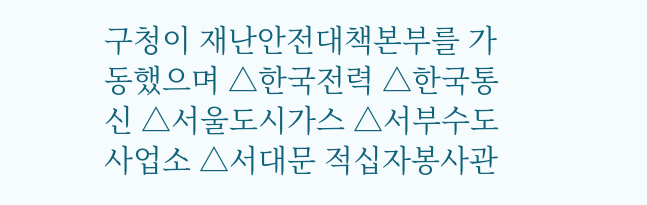구청이 재난안전대책본부를 가동했으며 △한국전력 △한국통신 △서울도시가스 △서부수도사업소 △서대문 적십자봉사관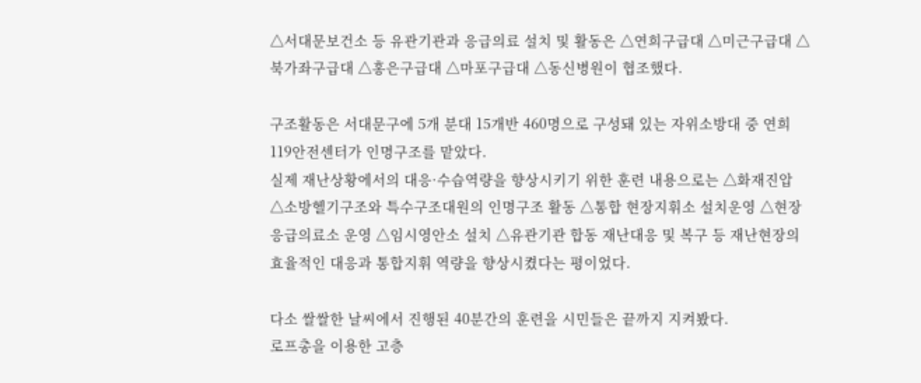△서대문보건소 등 유관기관과 응급의료 설치 및 활동은 △연희구급대 △미근구급대 △북가좌구급대 △홍은구급대 △마포구급대 △동신병원이 협조했다.

구조활동은 서대문구에 5개 분대 15개반 460명으로 구성돼 있는 자위소방대 중 연희119안전센터가 인명구조를 맡았다.
실제 재난상황에서의 대응·수습역량을 향상시키기 위한 훈련 내용으로는 △화재진압 △소방헬기구조와 특수구조대원의 인명구조 활동 △통합 현장지휘소 설치운영 △현장 응급의료소 운영 △임시영안소 설치 △유관기관 합동 재난대응 및 복구 등 재난현장의 효율적인 대응과 통합지휘 역량을 향상시켰다는 평이었다.

다소 쌀쌀한 날씨에서 진행된 40분간의 훈련을 시민들은 끝까지 지켜봤다.
로프총을 이용한 고층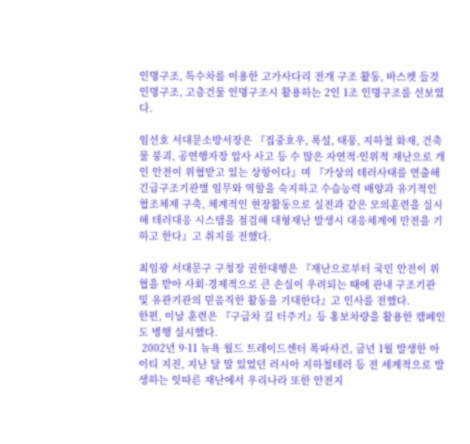인명구조, 특수차를 이용한 고가사다리 전개 구조 활동, 바스켓 들것 인명구조, 고층건물 인명구조시 활용하는 2인 1조 인명구조를 선보였다.

임선호 서대문소방서장은 『집중호우, 폭설, 태풍, 지하철 화재, 건축물 붕괴, 공연행자장 압사 사고 등 수 많은 자연적·인위적 재난으로 개인 안전이 위협받고 있는 상항이다』며 『가상의 테러사태를 연출해 긴급구조기관별 임무와 역할을 숙지하고 수습능력 배양과 유기적인 협조체제 구축, 체계적인 현장활동으로 실전과 같은 모의훈련을 실시해 테러대응 시스템을 점검해 대형재난 발생시 대응체계에 만전을 기하고 한다』고 취지를 전했다.

최임광 서대문구 구청장 권한대행은 『재난으로부터 국민 안전이 위협을 받아 사회·경제적으로 큰 손실이 우려되는 때에 관내 구조기관 및 유관기관의 믿음직한 활동을 기대한다』고 인사를 전했다.
한편, 이날 훈련은 『구급차 길 터주기』등 홍보차량을 활용한 캠페인도 병행 실시했다.
 2002년 9·11 뉴욕 월드 트레이드센터 폭파사건, 금년 1월 발생한 아이티 지진, 지난 달 말 있었던 러시아 지하철테러 등 전 세계적으로 발생하는 잇따른 재난에서 우리나라 또한 안전지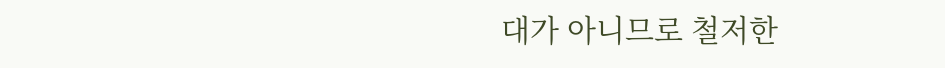대가 아니므로 철저한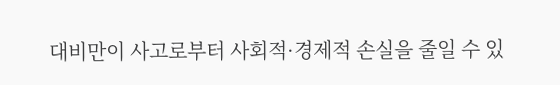대비만이 사고로부터 사회적·경제적 손실을 줄일 수 있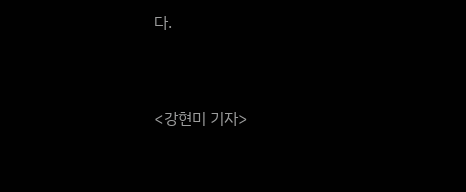다.


<강현미 기자>